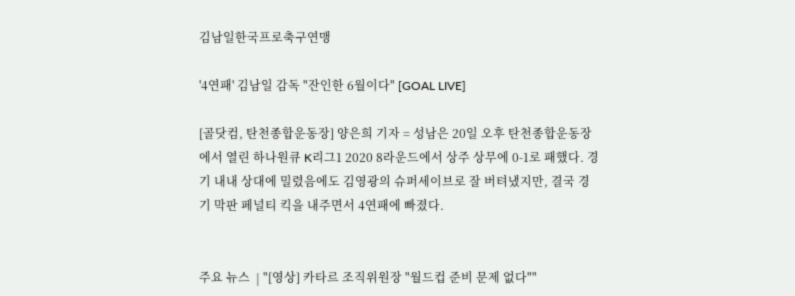김남일한국프로축구연맹

'4연패' 김남일 감독 "잔인한 6월이다" [GOAL LIVE]

[골닷컴, 탄천종합운동장] 양은희 기자 = 성남은 20일 오후 탄천종합운동장에서 열린 하나원큐 K리그1 2020 8라운드에서 상주 상무에 0-1로 패했다. 경기 내내 상대에 밀렸음에도 김영광의 슈퍼세이브로 잘 버텨냈지만, 결국 경기 막판 페널티 킥을 내주면서 4연패에 빠졌다.


주요 뉴스  | "[영상] 카타르 조직위원장 "월드컵 준비 문제 없다""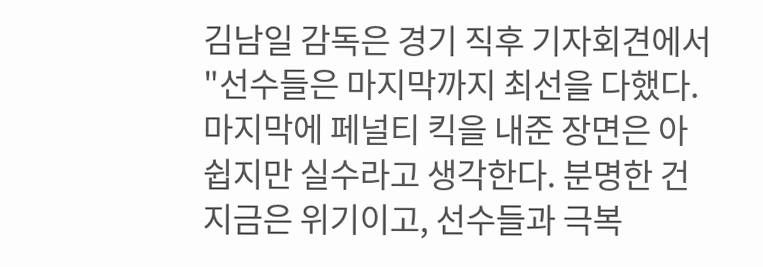김남일 감독은 경기 직후 기자회견에서 "선수들은 마지막까지 최선을 다했다. 마지막에 페널티 킥을 내준 장면은 아쉽지만 실수라고 생각한다. 분명한 건 지금은 위기이고, 선수들과 극복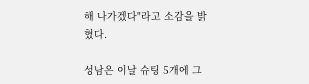해 나가겠다"라고 소감을 밝혔다.

성남은 이날 슈팅 5개에 그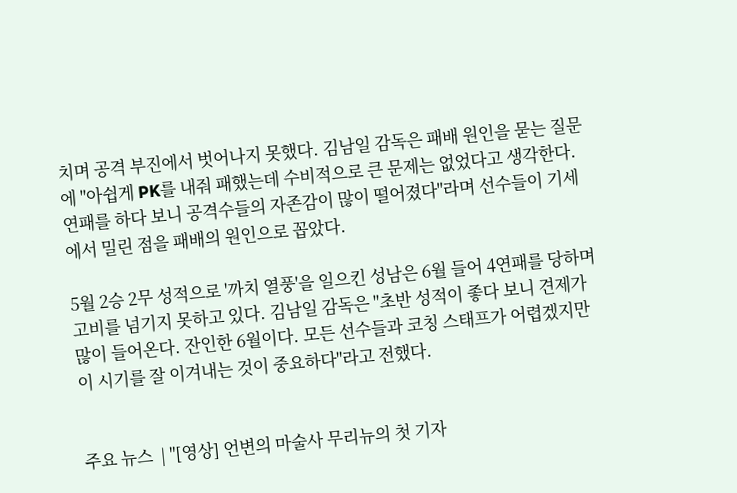치며 공격 부진에서 벗어나지 못했다. 김남일 감독은 패배 원인을 묻는 질문에 "아쉽게 PK를 내줘 패했는데 수비적으로 큰 문제는 없었다고 생각한다. 연패를 하다 보니 공격수들의 자존감이 많이 떨어졌다"라며 선수들이 기세에서 밀린 점을 패배의 원인으로 꼽았다.

5월 2승 2무 성적으로 '까치 열풍'을 일으킨 성남은 6월 들어 4연패를 당하며 고비를 넘기지 못하고 있다. 김남일 감독은 "초반 성적이 좋다 보니 견제가 많이 들어온다. 잔인한 6월이다. 모든 선수들과 코칭 스태프가 어렵겠지만 이 시기를 잘 이겨내는 것이 중요하다"라고 전했다.


주요 뉴스  | "[영상] 언변의 마술사 무리뉴의 첫 기자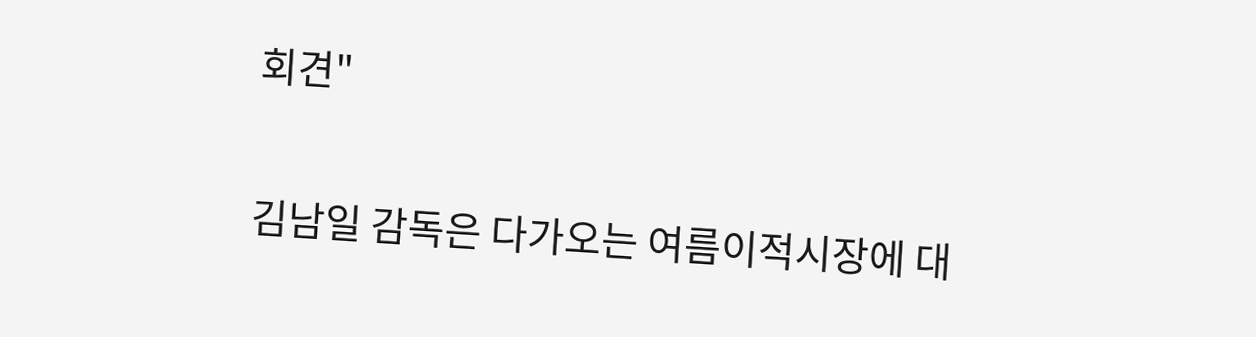회견"

김남일 감독은 다가오는 여름이적시장에 대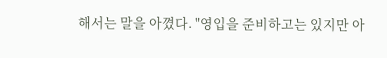해서는 말을 아꼈다. "영입을 준비하고는 있지만 아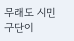무래도 시민구단이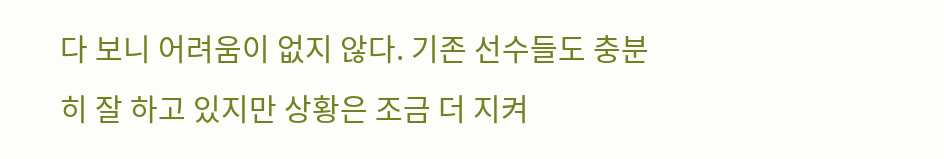다 보니 어려움이 없지 않다. 기존 선수들도 충분히 잘 하고 있지만 상황은 조금 더 지켜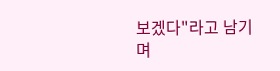보겠다"라고 남기며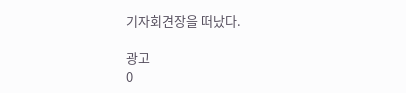기자회견장을 떠났다.

광고
0